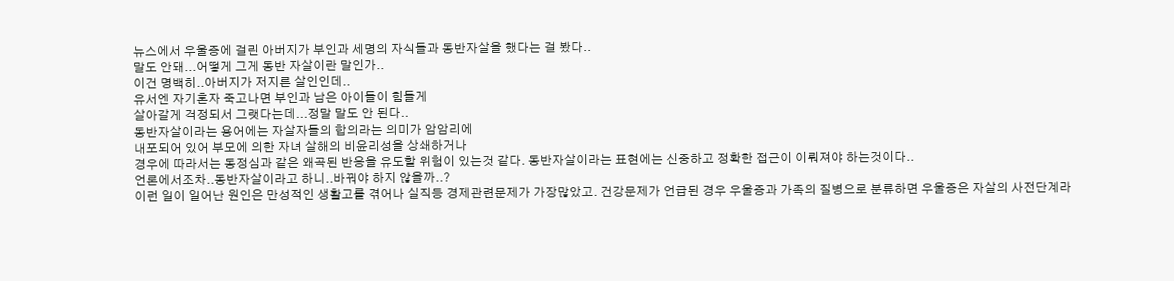뉴스에서 우울증에 걸린 아버지가 부인과 세명의 자식들과 동반자살을 했다는 걸 봤다..
말도 안돼...어떻게 그게 동반 자살이란 말인가..
이건 명백히..아버지가 저지른 살인인데..
유서엔 자기혼자 죽고나면 부인과 남은 아이들이 힘들게
살아갈게 걱정되서 그랫다는데...정말 말도 안 된다..
동반자살이라는 용어에는 자살자들의 합의라는 의미가 암암리에
내포되어 있어 부모에 의한 자녀 살해의 비윤리성을 상쇄하거나
경우에 따라서는 동정심과 같은 왜곡된 반응을 유도할 위험이 있는것 같다. 동반자살이라는 표현에는 신중하고 정확한 접근이 이뤄져야 하는것이다..
언론에서조차..동반자살이라고 하니..바꿔야 하지 않을까..?
이런 일이 일어난 원인은 만성적인 생활고를 겪어나 실직등 경제관련문제가 가장많았고. 건강문제가 언급된 경우 우울증과 가족의 질병으로 분류하면 우울증은 자살의 사전단계라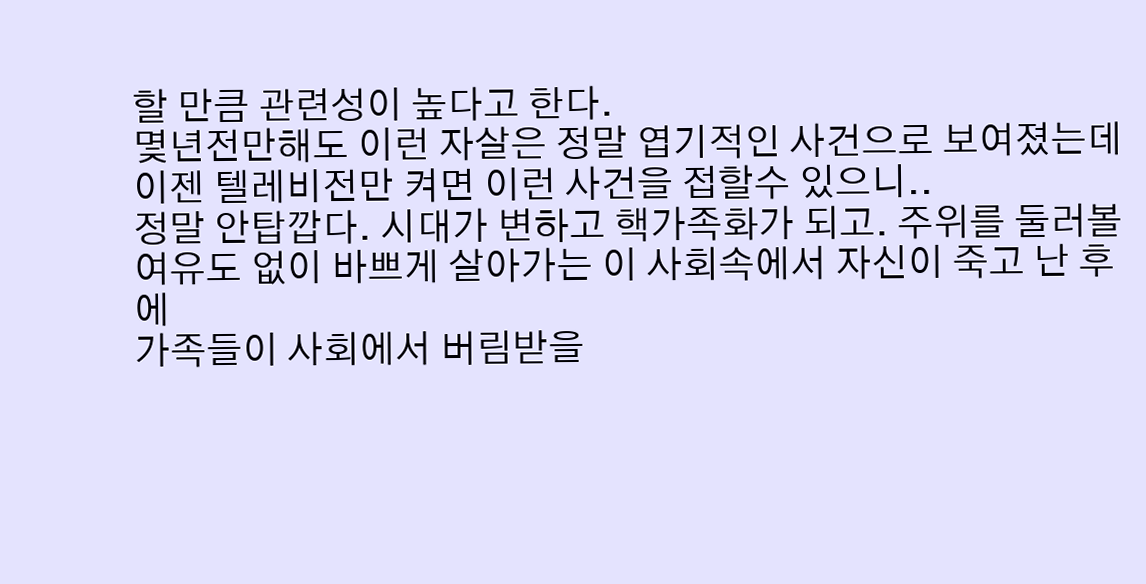할 만큼 관련성이 높다고 한다.
몇년전만해도 이런 자살은 정말 엽기적인 사건으로 보여졌는데
이젠 텔레비전만 켜면 이런 사건을 접할수 있으니..
정말 안탑깝다. 시대가 변하고 핵가족화가 되고. 주위를 둘러볼 여유도 없이 바쁘게 살아가는 이 사회속에서 자신이 죽고 난 후에
가족들이 사회에서 버림받을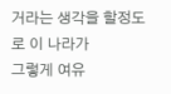거라는 생각을 할정도로 이 나라가
그렇게 여유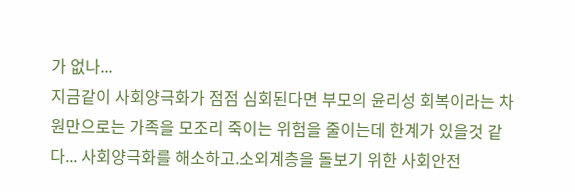가 없나...
지금같이 사회양극화가 점점 심회된다면 부모의 윤리성 회복이라는 차원만으로는 가족을 모조리 죽이는 위험을 줄이는데 한계가 있을것 같다... 사회양극화를 해소하고.소외계층을 돌보기 위한 사회안전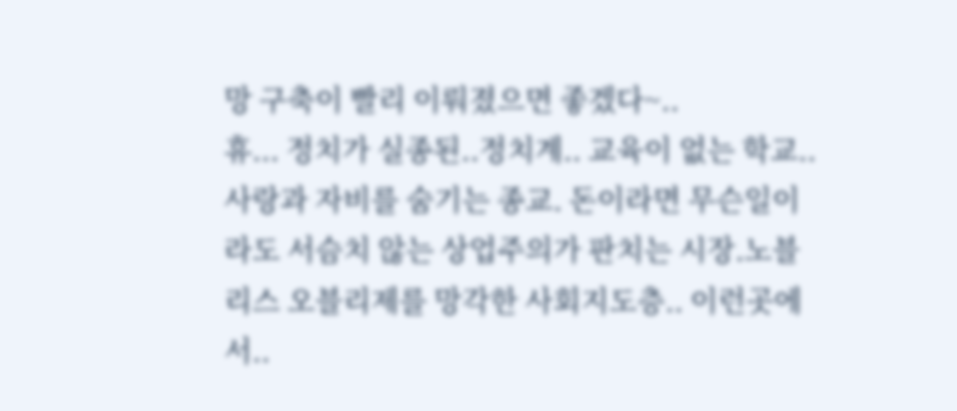망 구축이 빨리 이뤄졌으면 좋겠다~..
휴... 정치가 실종된..정치계.. 교육이 없는 학교.. 사랑과 자비를 숨기는 종교. 돈이라면 무슨일이라도 서슴치 않는 상업주의가 판치는 시장.노블리스 오블리제를 망각한 사회지도층.. 이런곳에서..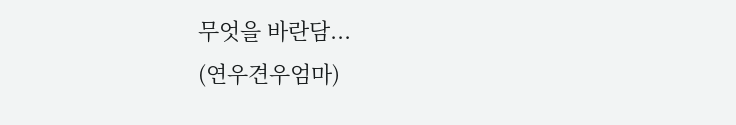무엇을 바란담...
(연우견우엄마)